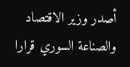أصدر وزير الاقتصاد والصناعة السوري قرارا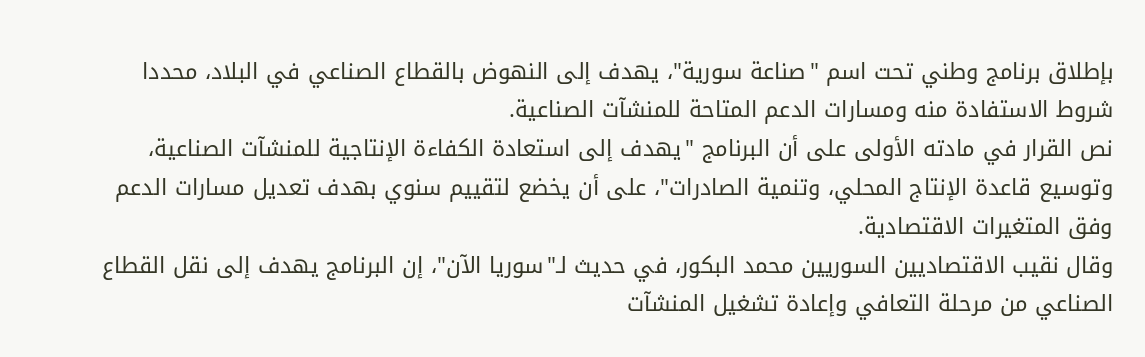بإطلاق برنامج وطني تحت اسم "صناعة سورية"، يهدف إلى النهوض بالقطاع الصناعي في البلاد، محددا شروط الاستفادة منه ومسارات الدعم المتاحة للمنشآت الصناعية.
نص القرار في مادته الأولى على أن البرنامج "يهدف إلى استعادة الكفاءة الإنتاجية للمنشآت الصناعية، وتوسيع قاعدة الإنتاج المحلي، وتنمية الصادرات"، على أن يخضع لتقييم سنوي بهدف تعديل مسارات الدعم وفق المتغيرات الاقتصادية.
وقال نقيب الاقتصاديين السوريين محمد البكور، في حديث لـ"سوريا الآن"، إن البرنامج يهدف إلى نقل القطاع الصناعي من مرحلة التعافي وإعادة تشغيل المنشآت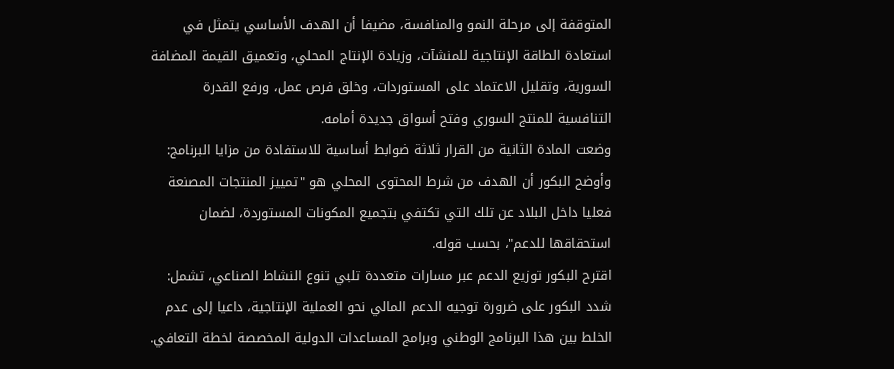المتوقفة إلى مرحلة النمو والمنافسة، مضيفا أن الهدف الأساسي يتمثل في استعادة الطاقة الإنتاجية للمنشآت، وزيادة الإنتاج المحلي، وتعميق القيمة المضافة السورية، وتقليل الاعتماد على المستوردات، وخلق فرص عمل، ورفع القدرة التنافسية للمنتج السوري وفتح أسواق جديدة أمامه.
وضعت المادة الثانية من القرار ثلاثة ضوابط أساسية للاستفادة من مزايا البرنامج:
وأوضح البكور أن الهدف من شرط المحتوى المحلي هو "تمييز المنتجات المصنعة فعليا داخل البلاد عن تلك التي تكتفي بتجميع المكونات المستوردة، لضمان استحقاقها للدعم"، بحسب قوله.
اقترح البكور توزيع الدعم عبر مسارات متعددة تلبي تنوع النشاط الصناعي، تشمل:
شدد البكور على ضرورة توجيه الدعم المالي نحو العملية الإنتاجية، داعيا إلى عدم الخلط بين هذا البرنامج الوطني وبرامج المساعدات الدولية المخصصة لخطة التعافي.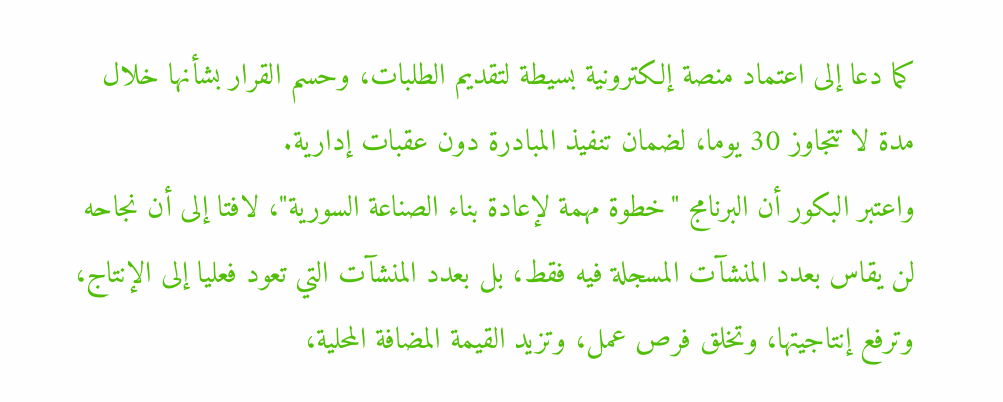كما دعا إلى اعتماد منصة إلكترونية بسيطة لتقديم الطلبات، وحسم القرار بشأنها خلال مدة لا تتجاوز 30 يوما، لضمان تنفيذ المبادرة دون عقبات إدارية.
واعتبر البكور أن البرنامج "خطوة مهمة لإعادة بناء الصناعة السورية"، لافتا إلى أن نجاحه لن يقاس بعدد المنشآت المسجلة فيه فقط، بل بعدد المنشآت التي تعود فعليا إلى الإنتاج، وترفع إنتاجيتها، وتخلق فرص عمل، وتزيد القيمة المضافة المحلية،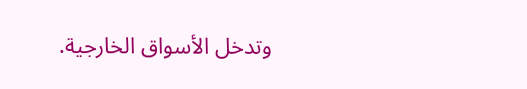وتدخل الأسواق الخارجية.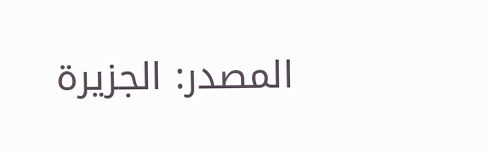المصدر: الجزيرة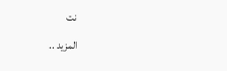نت
المزيد ..